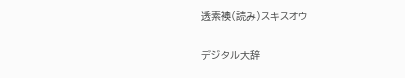透素襖(読み)スキスオウ

デジタル大辞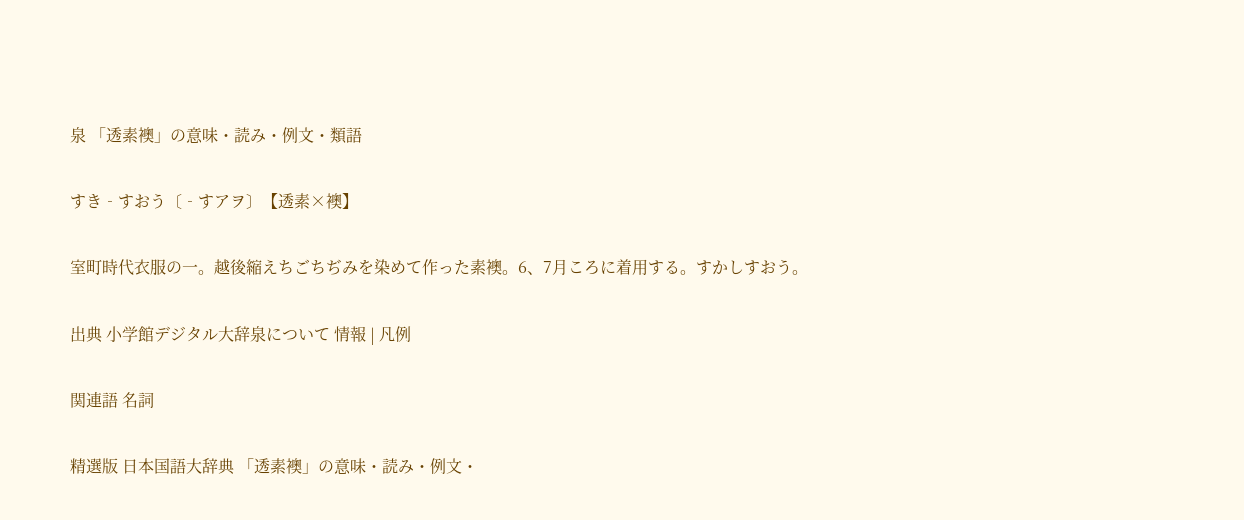泉 「透素襖」の意味・読み・例文・類語

すき‐すおう〔‐すアヲ〕【透素×襖】

室町時代衣服の一。越後縮えちごちぢみを染めて作った素襖。6、7月ころに着用する。すかしすおう。

出典 小学館デジタル大辞泉について 情報 | 凡例

関連語 名詞

精選版 日本国語大辞典 「透素襖」の意味・読み・例文・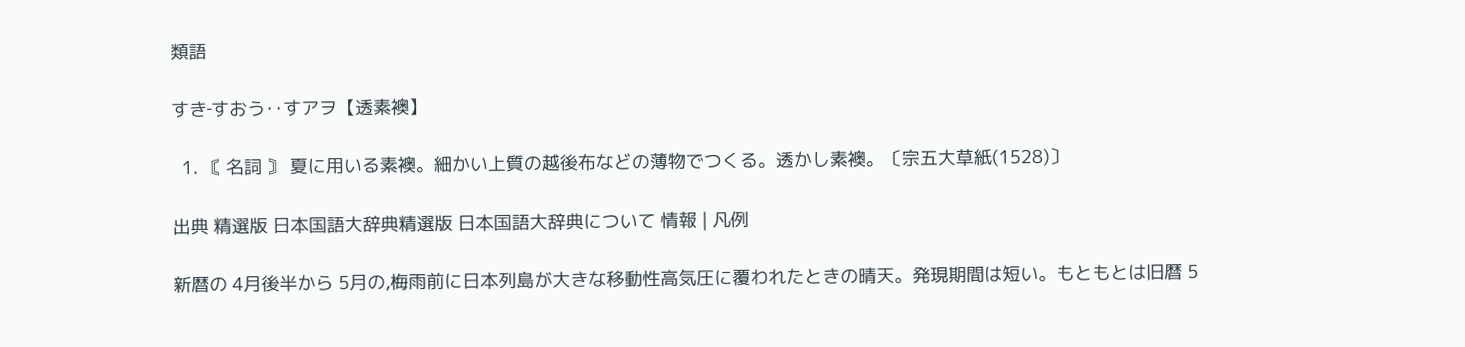類語

すき‐すおう‥すアヲ【透素襖】

  1. 〘 名詞 〙 夏に用いる素襖。細かい上質の越後布などの薄物でつくる。透かし素襖。〔宗五大草紙(1528)〕

出典 精選版 日本国語大辞典精選版 日本国語大辞典について 情報 | 凡例

新暦の 4月後半から 5月の,梅雨前に日本列島が大きな移動性高気圧に覆われたときの晴天。発現期間は短い。もともとは旧暦 5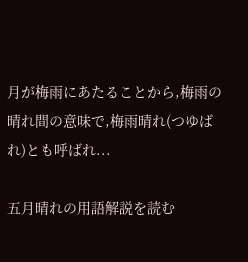月が梅雨にあたることから,梅雨の晴れ間の意味で,梅雨晴れ(つゆばれ)とも呼ばれ...

五月晴れの用語解説を読む